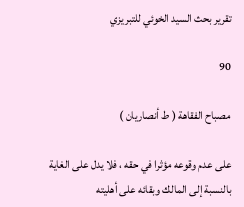تقرير بحث السيد الخوئي للتبريزي

90

مصباح الفقاهة ( ط أنصاريان )

على عدم وقوعه مؤثرا في حقه ، فلا يدل على الغاية بالنسبة إلى المالك وبقائه على أهليته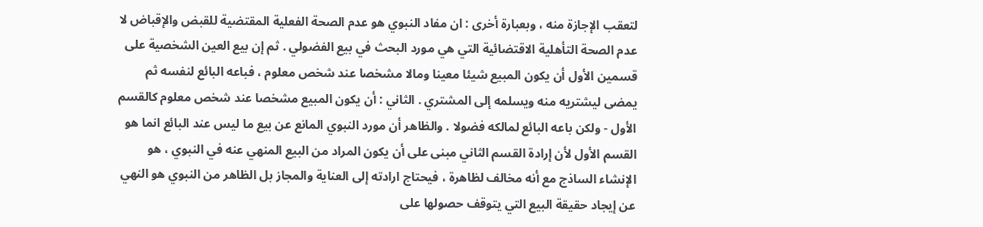لتعقب الإجازة منه ، وبعبارة أخرى : ان مفاد النبوي هو عدم الصحة الفعلية المقتضية للقبض والإقباض لا عدم الصحة التأهلية الاقتضائية التي هي مورد البحث في بيع الفضولي . ثم إن بيع العين الشخصية على قسمين الأول أن يكون المبيع شيئا معينا ومالا مشخصا عند شخص معلوم ، فباعه البائع لنفسه ثم يمضى ليشتريه منه ويسلمه إلى المشتري . الثاني : أن يكون المبيع مشخصا عند شخص معلوم كالقسم الأول - ولكن باعه البائع لمالكه فضولا . والظاهر أن مورد النبوي المانع عن بيع ما ليس عند البائع انما هو القسم الأول لأن إرادة القسم الثاني مبنى على أن يكون المراد من البيع المنهي عنه في النبوي ، هو الإنشاء الساذج مع أنه مخالف لظاهرة ، فيحتاج ارادته إلى العناية والمجاز بل الظاهر من النبوي هو النهي عن إيجاد حقيقة البيع التي يتوقف حصولها على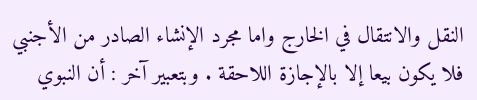النقل والانتقال في الخارج واما مجرد الإنشاء الصادر من الأجنبي فلا يكون بيعا إلا بالإجازة اللاحقة . وبتعبير آخر : أن النبوي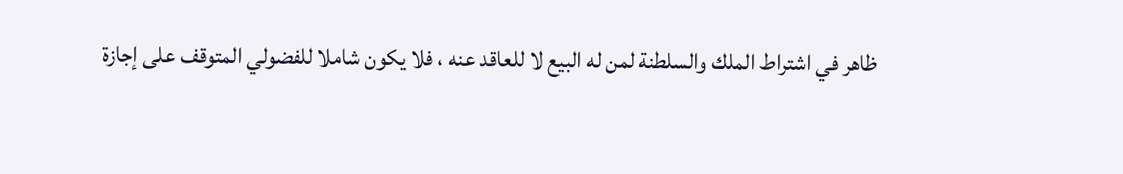ظاهر في اشتراط الملك والسلطنة لمن له البيع لا للعاقد عنه ، فلا يكون شاملا للفضولي المتوقف على إجازة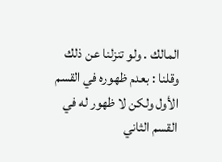المالك . ولو تنزلنا عن ذلك وقلنا : بعدم ظهوره في القسم الأول ولكن لا ظهور له في القسم الثاني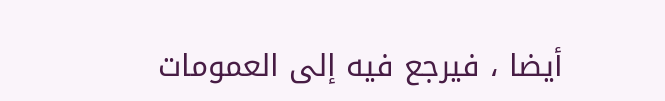أيضا ، فيرجع فيه إلى العمومات